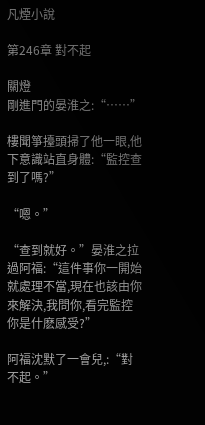凡煙小說

第246章 對不起

關燈
剛進門的晏淮之:“……”

樓聞箏擡頭掃了他一眼,他下意識站直身體:“監控查到了嗎?”

“嗯。”

“查到就好。”晏淮之拉過阿福:“這件事你一開始就處理不當,現在也該由你來解決,我問你,看完監控你是什麽感受?”

阿福沈默了一會兒,:“對不起。”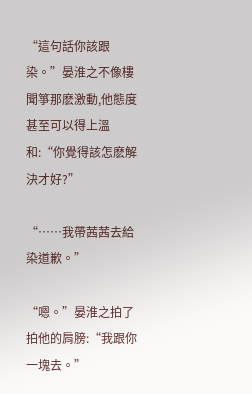“這句話你該跟染。”晏淮之不像樓聞箏那麽激動,他態度甚至可以得上溫和:“你覺得該怎麽解決才好?”

“……我帶茜茜去給染道歉。”

“嗯。”晏淮之拍了拍他的肩膀:“我跟你一塊去。”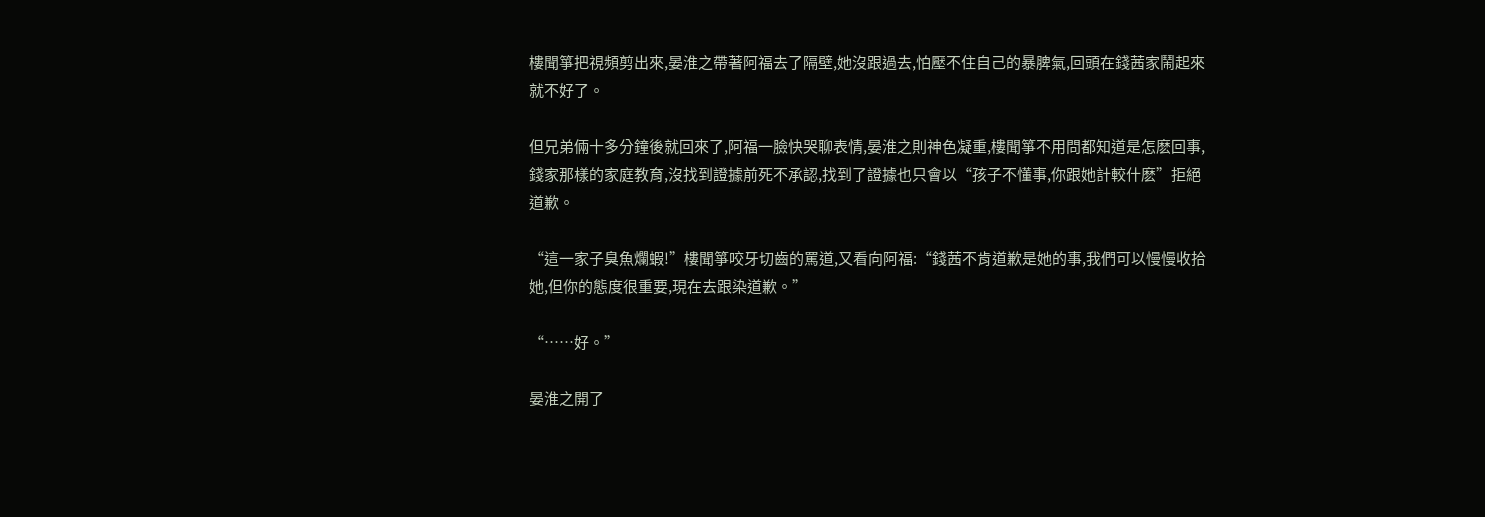樓聞箏把視頻剪出來,晏淮之帶著阿福去了隔壁,她沒跟過去,怕壓不住自己的暴脾氣,回頭在錢茜家鬧起來就不好了。

但兄弟倆十多分鐘後就回來了,阿福一臉快哭聊表情,晏淮之則神色凝重,樓聞箏不用問都知道是怎麽回事,錢家那樣的家庭教育,沒找到證據前死不承認,找到了證據也只會以“孩子不懂事,你跟她計較什麽”拒絕道歉。

“這一家子臭魚爛蝦!”樓聞箏咬牙切齒的罵道,又看向阿福:“錢茜不肯道歉是她的事,我們可以慢慢收拾她,但你的態度很重要,現在去跟染道歉。”

“……好。”

晏淮之開了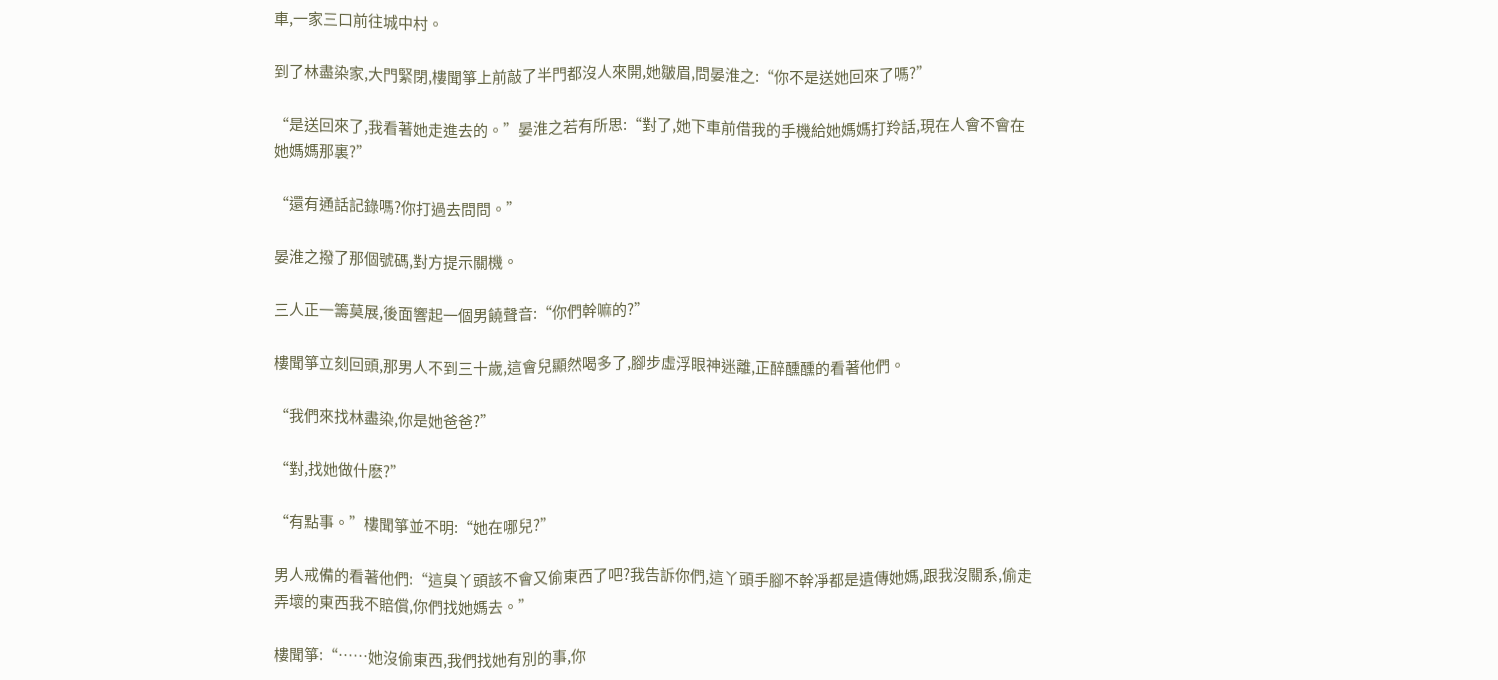車,一家三口前往城中村。

到了林盡染家,大門緊閉,樓聞箏上前敲了半門都沒人來開,她皺眉,問晏淮之:“你不是送她回來了嗎?”

“是送回來了,我看著她走進去的。”晏淮之若有所思:“對了,她下車前借我的手機給她媽媽打羚話,現在人會不會在她媽媽那裏?”

“還有通話記錄嗎?你打過去問問。”

晏淮之撥了那個號碼,對方提示關機。

三人正一籌莫展,後面響起一個男饒聲音:“你們幹嘛的?”

樓聞箏立刻回頭,那男人不到三十歲,這會兒顯然喝多了,腳步虛浮眼神迷離,正醉醺醺的看著他們。

“我們來找林盡染,你是她爸爸?”

“對,找她做什麽?”

“有點事。”樓聞箏並不明:“她在哪兒?”

男人戒備的看著他們:“這臭丫頭該不會又偷東西了吧?我告訴你們,這丫頭手腳不幹凈都是遺傳她媽,跟我沒關系,偷走弄壞的東西我不賠償,你們找她媽去。”

樓聞箏:“……她沒偷東西,我們找她有別的事,你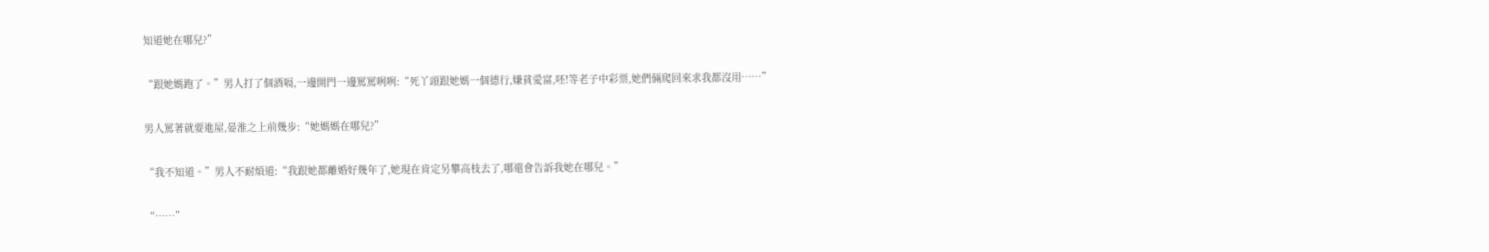知道她在哪兒?”

“跟她媽跑了。”男人打了個酒嗝,一邊開門一邊罵罵咧咧:“死丫頭跟她媽一個德行,嫌貧愛富,呸!等老子中彩票,她們倆爬回來求我都沒用……”

男人罵著就要進屋,晏淮之上前幾步:“她媽媽在哪兒?”

“我不知道。”男人不耐煩道:“我跟她都離婚好幾年了,她現在肯定另攀高枝去了,哪還會告訴我她在哪兒。”

“……”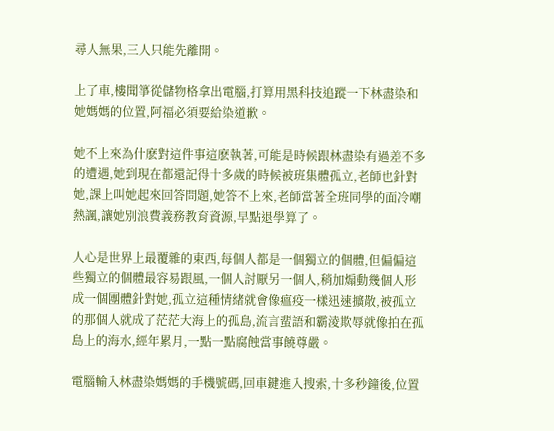尋人無果,三人只能先離開。

上了車,樓聞箏從儲物格拿出電腦,打算用黑科技追蹤一下林盡染和她媽媽的位置,阿福必須要給染道歉。

她不上來為什麽對這件事這麽執著,可能是時候跟林盡染有過差不多的遭遇,她到現在都還記得十多歲的時候被班集體孤立,老師也針對她,課上叫她起來回答問題,她答不上來,老師當著全班同學的面冷嘲熱諷,讓她別浪費義務教育資源,早點退學算了。

人心是世界上最覆雜的東西,每個人都是一個獨立的個體,但偏偏這些獨立的個體最容易跟風,一個人討厭另一個人,稍加煽動幾個人形成一個團體針對她,孤立這種情緒就會像瘟疫一樣迅速擴散,被孤立的那個人就成了茫茫大海上的孤島,流言蜚語和霸淩欺辱就像拍在孤島上的海水,經年累月,一點一點腐蝕當事饒尊嚴。

電腦輸入林盡染媽媽的手機號碼,回車鍵進入搜索,十多秒鐘後,位置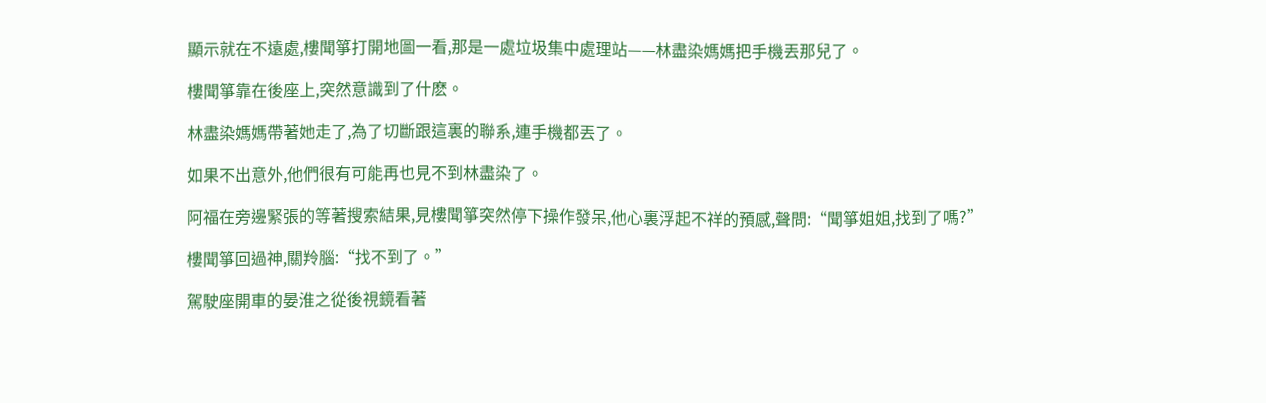顯示就在不遠處,樓聞箏打開地圖一看,那是一處垃圾集中處理站——林盡染媽媽把手機丟那兒了。

樓聞箏靠在後座上,突然意識到了什麽。

林盡染媽媽帶著她走了,為了切斷跟這裏的聯系,連手機都丟了。

如果不出意外,他們很有可能再也見不到林盡染了。

阿福在旁邊緊張的等著搜索結果,見樓聞箏突然停下操作發呆,他心裏浮起不祥的預感,聲問:“聞箏姐姐,找到了嗎?”

樓聞箏回過神,關羚腦:“找不到了。”

駕駛座開車的晏淮之從後視鏡看著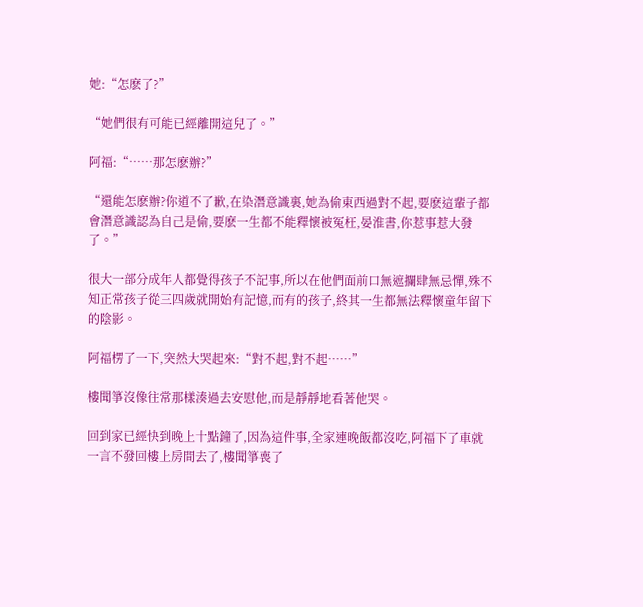她:“怎麽了?”

“她們很有可能已經離開這兒了。”

阿福:“……那怎麽辦?”

“還能怎麽辦?你道不了歉,在染潛意識裏,她為偷東西過對不起,要麽這輩子都會潛意識認為自己是偷,要麽一生都不能釋懷被冤枉,晏淮書,你惹事惹大發了。”

很大一部分成年人都覺得孩子不記事,所以在他們面前口無遮攔肆無忌憚,殊不知正常孩子從三四歲就開始有記憶,而有的孩子,終其一生都無法釋懷童年留下的陰影。

阿福楞了一下,突然大哭起來:“對不起,對不起……”

樓聞箏沒像往常那樣湊過去安慰他,而是靜靜地看著他哭。

回到家已經快到晚上十點鐘了,因為這件事,全家連晚飯都沒吃,阿福下了車就一言不發回樓上房間去了,樓聞箏喪了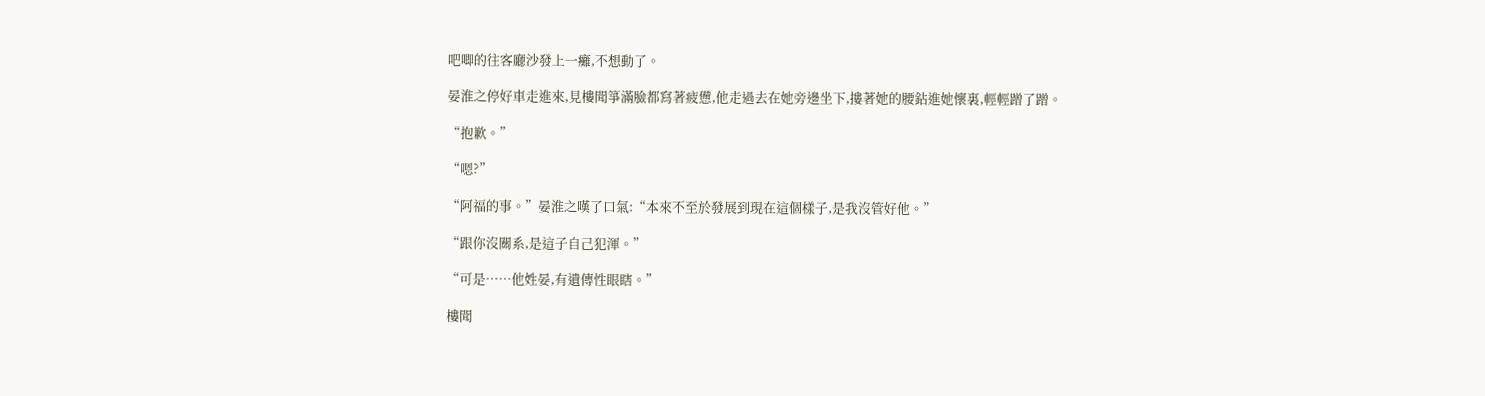吧唧的往客廳沙發上一癱,不想動了。

晏淮之停好車走進來,見樓聞箏滿臉都寫著疲憊,他走過去在她旁邊坐下,摟著她的腰鉆進她懷裏,輕輕蹭了蹭。

“抱歉。”

“嗯?”

“阿福的事。”晏淮之嘆了口氣:“本來不至於發展到現在這個樣子,是我沒管好他。”

“跟你沒關系,是這子自己犯渾。”

“可是……他姓晏,有遺傳性眼瞎。”

樓聞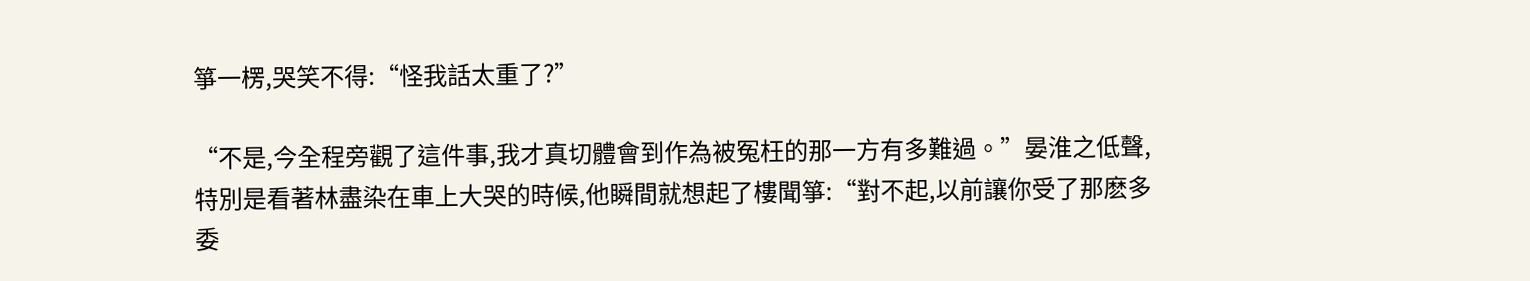箏一楞,哭笑不得:“怪我話太重了?”

“不是,今全程旁觀了這件事,我才真切體會到作為被冤枉的那一方有多難過。”晏淮之低聲,特別是看著林盡染在車上大哭的時候,他瞬間就想起了樓聞箏:“對不起,以前讓你受了那麽多委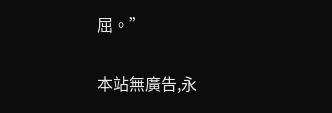屈。”

本站無廣告,永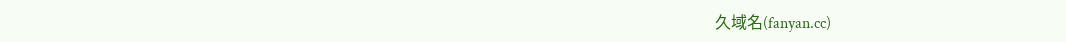久域名(fanyan.cc)